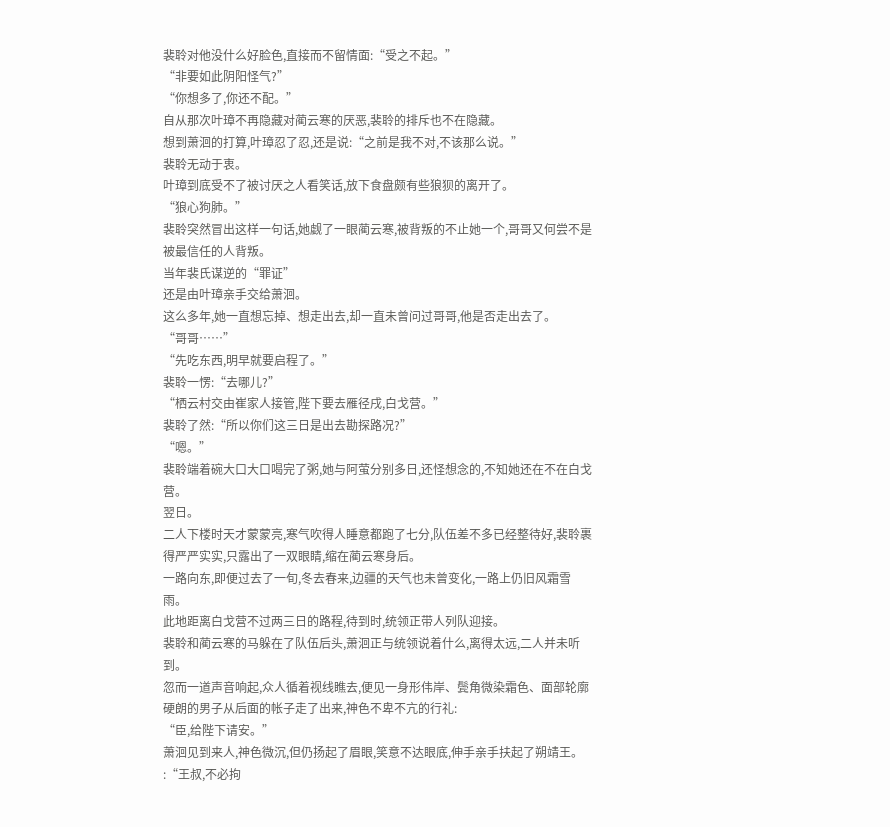裴聆对他没什么好脸色,直接而不留情面:“受之不起。”
“非要如此阴阳怪气?”
“你想多了,你还不配。”
自从那次叶璋不再隐藏对蔺云寒的厌恶,裴聆的排斥也不在隐藏。
想到萧洄的打算,叶璋忍了忍,还是说:“之前是我不对,不该那么说。”
裴聆无动于衷。
叶璋到底受不了被讨厌之人看笑话,放下食盘颇有些狼狈的离开了。
“狼心狗肺。”
裴聆突然冒出这样一句话,她觑了一眼蔺云寒,被背叛的不止她一个,哥哥又何尝不是被最信任的人背叛。
当年裴氏谋逆的“罪证”
还是由叶璋亲手交给萧洄。
这么多年,她一直想忘掉、想走出去,却一直未曾问过哥哥,他是否走出去了。
“哥哥……”
“先吃东西,明早就要启程了。”
裴聆一愣:“去哪儿?”
“栖云村交由崔家人接管,陛下要去雁径戌,白戈营。”
裴聆了然:“所以你们这三日是出去勘探路况?”
“嗯。”
裴聆端着碗大口大口喝完了粥,她与阿萤分别多日,还怪想念的,不知她还在不在白戈营。
翌日。
二人下楼时天才蒙蒙亮,寒气吹得人睡意都跑了七分,队伍差不多已经整待好,裴聆裹得严严实实,只露出了一双眼睛,缩在蔺云寒身后。
一路向东,即便过去了一旬,冬去春来,边疆的天气也未曾变化,一路上仍旧风霜雪雨。
此地距离白戈营不过两三日的路程,待到时,统领正带人列队迎接。
裴聆和蔺云寒的马躲在了队伍后头,萧洄正与统领说着什么,离得太远,二人并未听到。
忽而一道声音响起,众人循着视线瞧去,便见一身形伟岸、鬓角微染霜色、面部轮廓硬朗的男子从后面的帐子走了出来,神色不卑不亢的行礼:
“臣,给陛下请安。”
萧洄见到来人,神色微沉,但仍扬起了眉眼,笑意不达眼底,伸手亲手扶起了朔靖王。
:“王叔,不必拘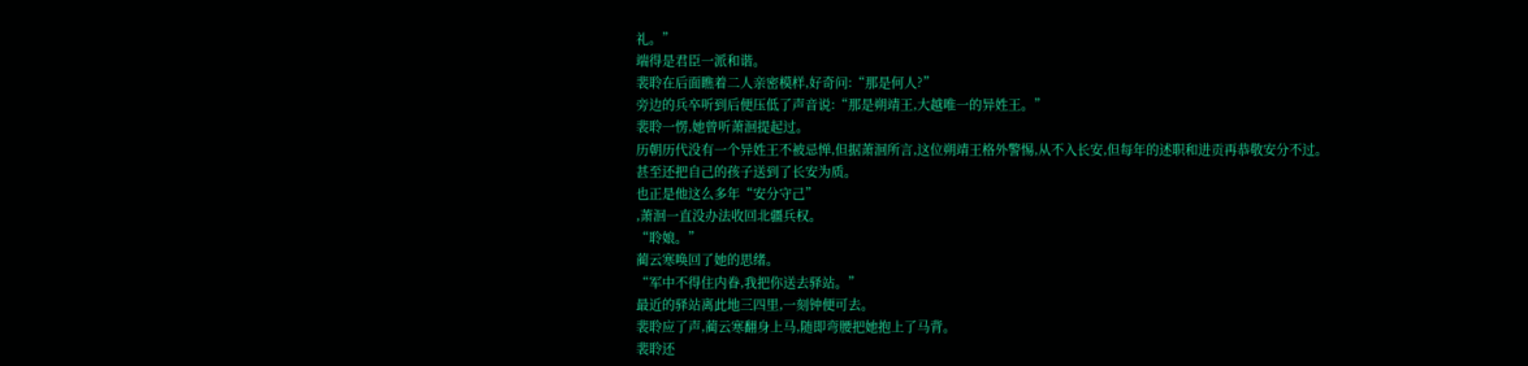礼。”
端得是君臣一派和谐。
裴聆在后面瞧着二人亲密模样,好奇问:“那是何人?”
旁边的兵卒听到后便压低了声音说:“那是朔靖王,大越唯一的异姓王。”
裴聆一愣,她曾听萧洄提起过。
历朝历代没有一个异姓王不被忌惮,但据萧洄所言,这位朔靖王格外警惕,从不入长安,但每年的述职和进贡再恭敬安分不过。
甚至还把自己的孩子送到了长安为质。
也正是他这么多年“安分守己”
,萧洄一直没办法收回北疆兵权。
“聆娘。”
蔺云寒唤回了她的思绪。
“军中不得住内眷,我把你送去驿站。”
最近的驿站离此地三四里,一刻钟便可去。
裴聆应了声,蔺云寒翻身上马,随即弯腰把她抱上了马背。
裴聆还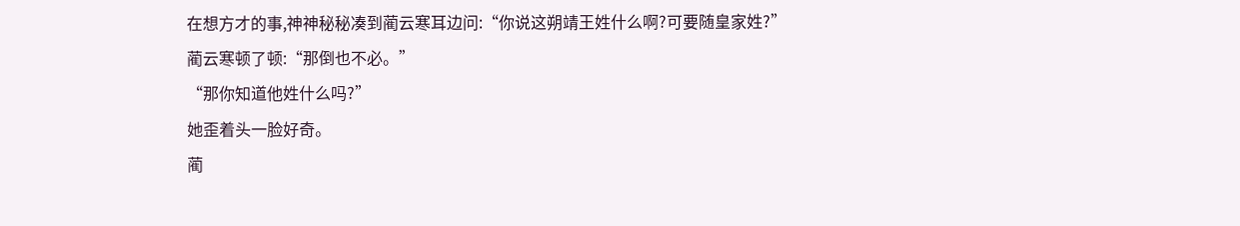在想方才的事,神神秘秘凑到蔺云寒耳边问:“你说这朔靖王姓什么啊?可要随皇家姓?”
蔺云寒顿了顿:“那倒也不必。”
“那你知道他姓什么吗?”
她歪着头一脸好奇。
蔺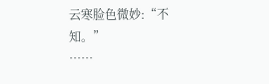云寒脸色微妙:“不知。”
……